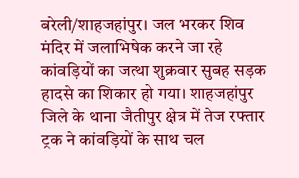बरेली/शाहजहांपुर। जल भरकर शिव मंदिर में जलाभिषेक करने जा रहे कांवड़ियों का जत्था शुक्रवार सुबह सड़क हादसे का शिकार हो गया। शाहजहांपुर जिले के थाना जैतीपुर क्षेत्र में तेज रफ्तार ट्रक ने कांवड़ियों के साथ चल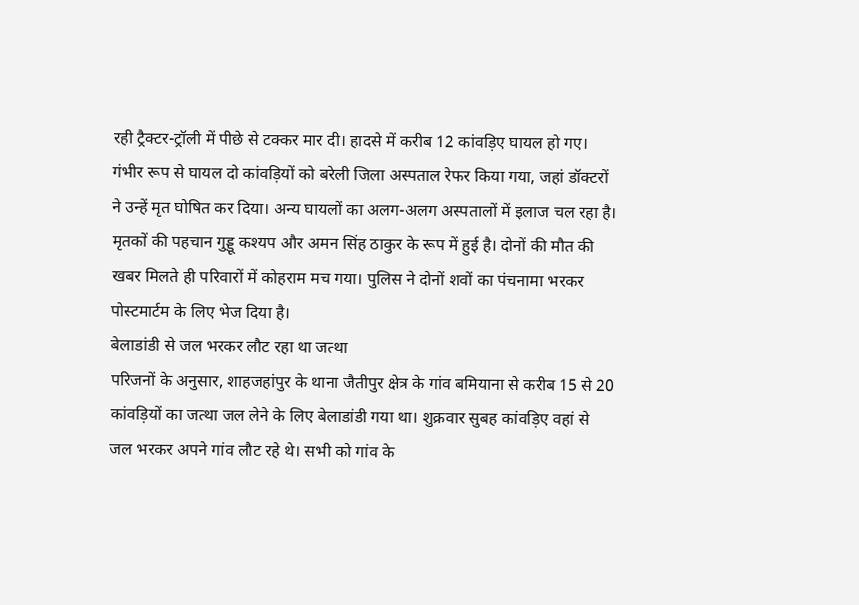रही ट्रैक्टर-ट्रॉली में पीछे से टक्कर मार दी। हादसे में करीब 12 कांवड़िए घायल हो गए। गंभीर रूप से घायल दो कांवड़ियों को बरेली जिला अस्पताल रेफर किया गया, जहां डॉक्टरों ने उन्हें मृत घोषित कर दिया। अन्य घायलों का अलग-अलग अस्पतालों में इलाज चल रहा है।
मृतकों की पहचान गुड्डू कश्यप और अमन सिंह ठाकुर के रूप में हुई है। दोनों की मौत की खबर मिलते ही परिवारों में कोहराम मच गया। पुलिस ने दोनों शवों का पंचनामा भरकर पोस्टमार्टम के लिए भेज दिया है।
बेलाडांडी से जल भरकर लौट रहा था जत्था
परिजनों के अनुसार, शाहजहांपुर के थाना जैतीपुर क्षेत्र के गांव बमियाना से करीब 15 से 20 कांवड़ियों का जत्था जल लेने के लिए बेलाडांडी गया था। शुक्रवार सुबह कांवड़िए वहां से जल भरकर अपने गांव लौट रहे थे। सभी को गांव के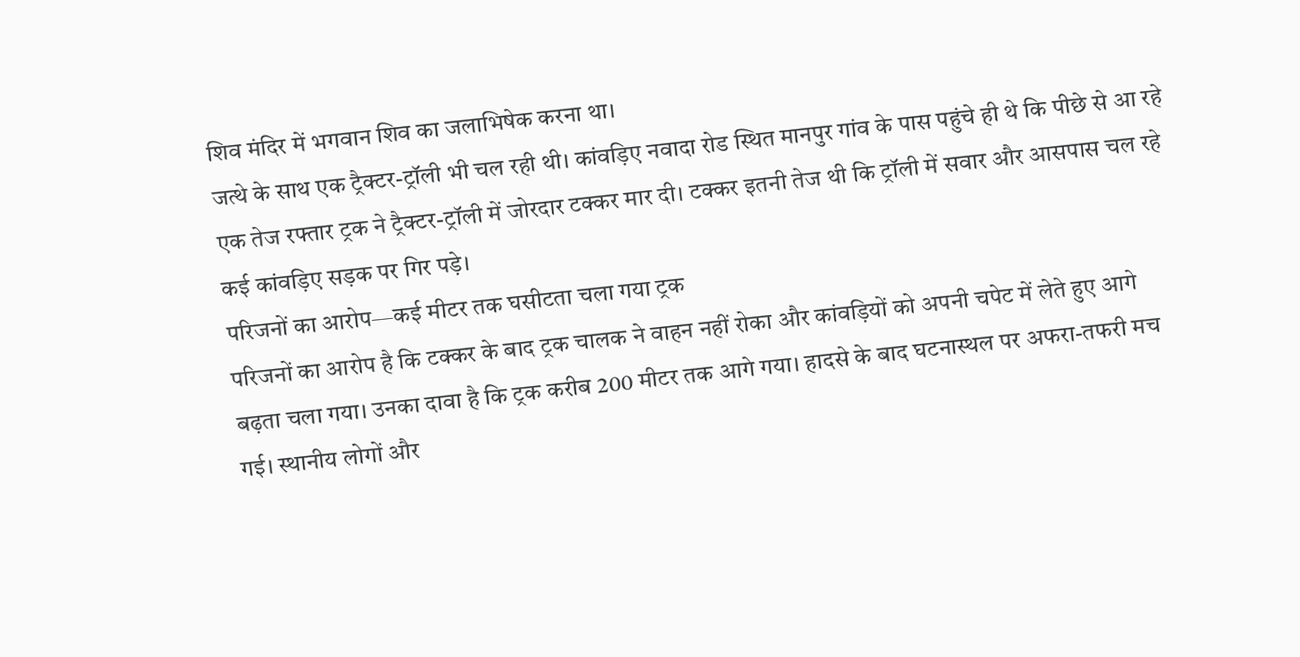शिव मंदिर में भगवान शिव का जलाभिषेक करना था।
जत्थे के साथ एक ट्रैक्टर-ट्रॉली भी चल रही थी। कांवड़िए नवादा रोड स्थित मानपुर गांव के पास पहुंचे ही थे कि पीछे से आ रहे एक तेज रफ्तार ट्रक ने ट्रैक्टर-ट्रॉली में जोरदार टक्कर मार दी। टक्कर इतनी तेज थी कि ट्रॉली में सवार और आसपास चल रहे कई कांवड़िए सड़क पर गिर पड़े।
परिजनों का आरोप—कई मीटर तक घसीटता चला गया ट्रक
परिजनों का आरोप है कि टक्कर के बाद ट्रक चालक ने वाहन नहीं रोका और कांवड़ियों को अपनी चपेट में लेते हुए आगे बढ़ता चला गया। उनका दावा है कि ट्रक करीब 200 मीटर तक आगे गया। हादसे के बाद घटनास्थल पर अफरा-तफरी मच गई। स्थानीय लोगों और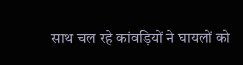साथ चल रहे कांवड़ियों ने घायलों को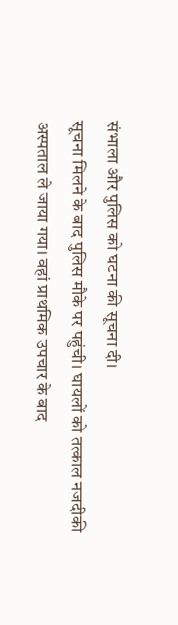संभाला और पुलिस को घटना की सूचना दी।
सूचना मिलने के बाद पुलिस मौके पर पहुंची। घायलों को तत्काल नजदीकी अस्पताल ले जाया गया। वहां प्राथमिक उपचार के बाद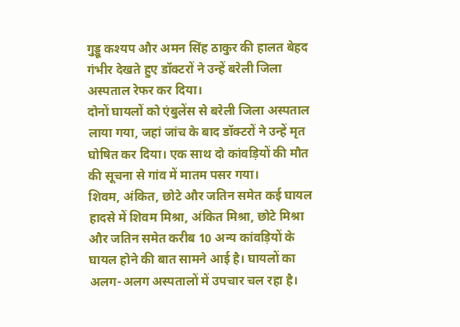गुड्डू कश्यप और अमन सिंह ठाकुर की हालत बेहद गंभीर देखते हुए डॉक्टरों ने उन्हें बरेली जिला अस्पताल रेफर कर दिया।
दोनों घायलों को एंबुलेंस से बरेली जिला अस्पताल लाया गया, जहां जांच के बाद डॉक्टरों ने उन्हें मृत घोषित कर दिया। एक साथ दो कांवड़ियों की मौत की सूचना से गांव में मातम पसर गया।
शिवम, अंकित, छोटे और जतिन समेत कई घायल
हादसे में शिवम मिश्रा, अंकित मिश्रा, छोटे मिश्रा और जतिन समेत करीब 10 अन्य कांवड़ियों के घायल होने की बात सामने आई है। घायलों का अलग-अलग अस्पतालों में उपचार चल रहा है।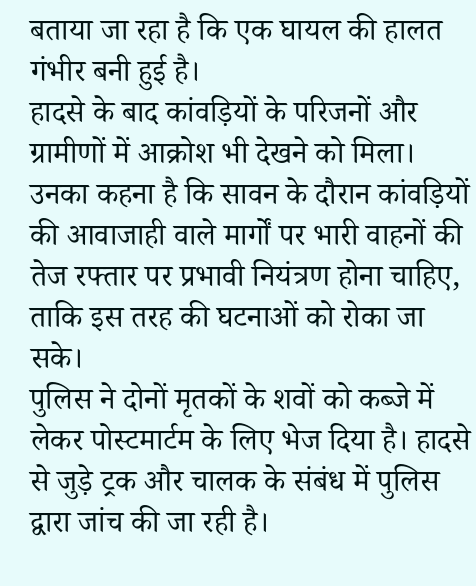बताया जा रहा है कि एक घायल की हालत गंभीर बनी हुई है।
हादसे के बाद कांवड़ियों के परिजनों और ग्रामीणों में आक्रोश भी देखने को मिला। उनका कहना है कि सावन के दौरान कांवड़ियों की आवाजाही वाले मार्गों पर भारी वाहनों की तेज रफ्तार पर प्रभावी नियंत्रण होना चाहिए, ताकि इस तरह की घटनाओं को रोका जा सके।
पुलिस ने दोनों मृतकों के शवों को कब्जे में लेकर पोस्टमार्टम के लिए भेज दिया है। हादसे से जुड़े ट्रक और चालक के संबंध में पुलिस द्वारा जांच की जा रही है।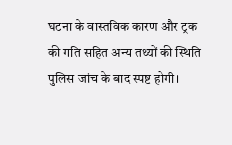घटना के वास्तविक कारण और ट्रक की गति सहित अन्य तथ्यों की स्थिति पुलिस जांच के बाद स्पष्ट होगी।